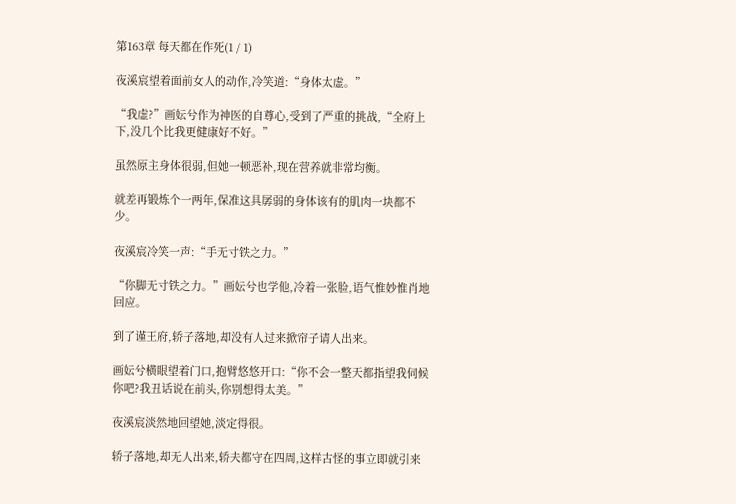第163章 每天都在作死(1 / 1)

夜溪宸望着面前女人的动作,冷笑道:“身体太虚。”

“我虚?”画妘兮作为神医的自尊心,受到了严重的挑战,“全府上下,没几个比我更健康好不好。”

虽然原主身体很弱,但她一顿恶补,现在营养就非常均衡。

就差再锻炼个一两年,保准这具孱弱的身体该有的肌肉一块都不少。

夜溪宸冷笑一声:“手无寸铁之力。”

“你脚无寸铁之力。”画妘兮也学他,冷着一张脸,语气惟妙惟肖地回应。

到了谨王府,轿子落地,却没有人过来掀帘子请人出来。

画妘兮横眼望着门口,抱臂悠悠开口:“你不会一整天都指望我伺候你吧?我丑话说在前头,你别想得太美。”

夜溪宸淡然地回望她,淡定得很。

轿子落地,却无人出来,轿夫都守在四周,这样古怪的事立即就引来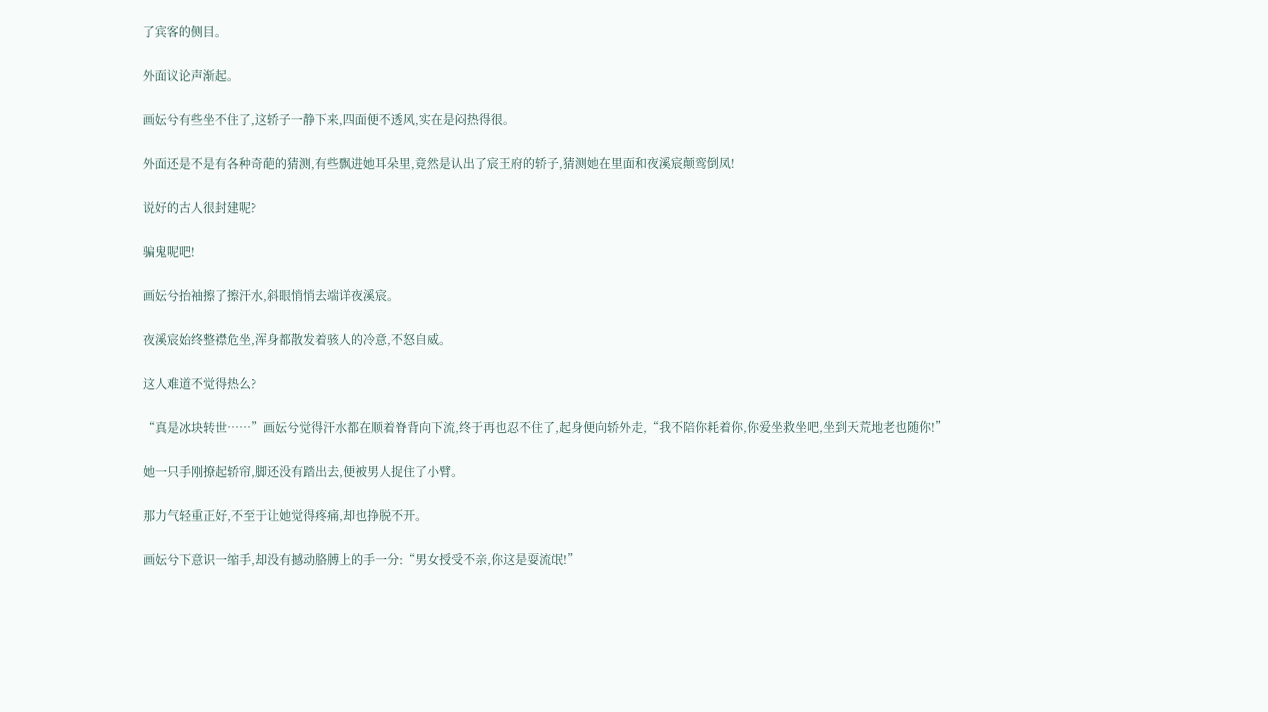了宾客的侧目。

外面议论声渐起。

画妘兮有些坐不住了,这轿子一静下来,四面便不透风,实在是闷热得很。

外面还是不是有各种奇葩的猜测,有些飘进她耳朵里,竟然是认出了宸王府的轿子,猜测她在里面和夜溪宸颠鸾倒凤!

说好的古人很封建呢?

骗鬼呢吧!

画妘兮抬袖擦了擦汗水,斜眼悄悄去端详夜溪宸。

夜溪宸始终整襟危坐,浑身都散发着骇人的冷意,不怒自威。

这人难道不觉得热么?

“真是冰块转世……”画妘兮觉得汗水都在顺着脊背向下流,终于再也忍不住了,起身便向轿外走,“我不陪你耗着你,你爱坐救坐吧,坐到天荒地老也随你!”

她一只手刚撩起轿帘,脚还没有踏出去,便被男人捉住了小臂。

那力气轻重正好,不至于让她觉得疼痛,却也挣脱不开。

画妘兮下意识一缩手,却没有撼动胳膊上的手一分:“男女授受不亲,你这是耍流氓!”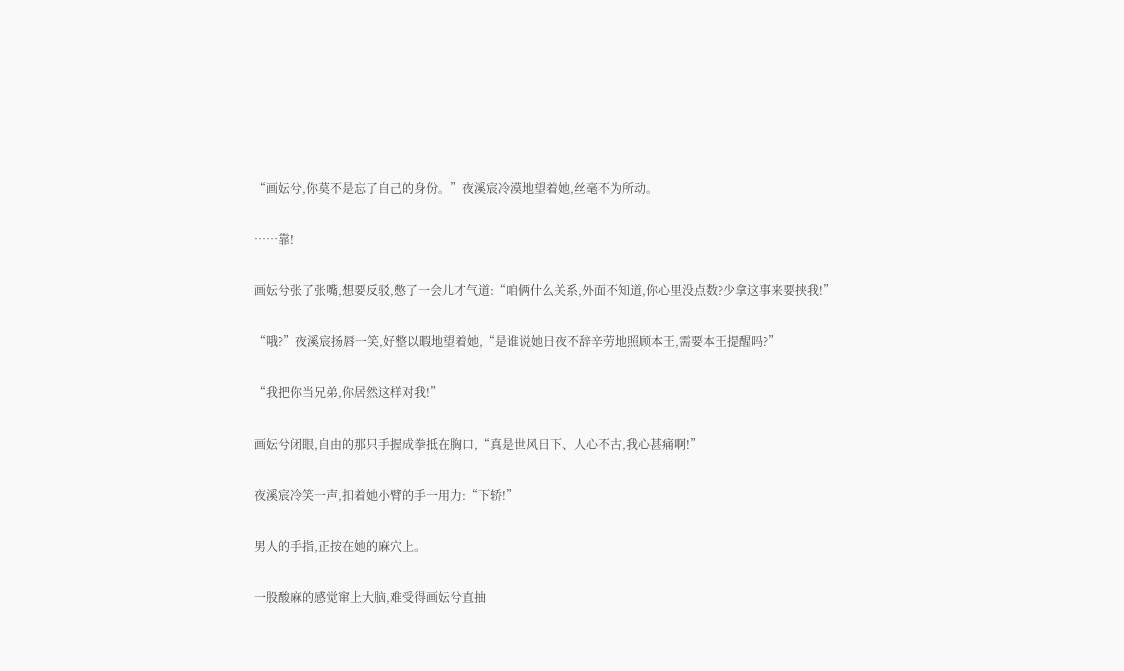“画妘兮,你莫不是忘了自己的身份。”夜溪宸冷漠地望着她,丝毫不为所动。

……靠!

画妘兮张了张嘴,想要反驳,憋了一会儿才气道:“咱俩什么关系,外面不知道,你心里没点数?少拿这事来要挟我!”

“哦?”夜溪宸扬唇一笑,好整以暇地望着她,“是谁说她日夜不辞辛劳地照顾本王,需要本王提醒吗?”

“我把你当兄弟,你居然这样对我!”

画妘兮闭眼,自由的那只手握成拳抵在胸口,“真是世风日下、人心不古,我心甚痛啊!”

夜溪宸冷笑一声,扣着她小臂的手一用力:“下轿!”

男人的手指,正按在她的麻穴上。

一股酸麻的感觉窜上大脑,难受得画妘兮直抽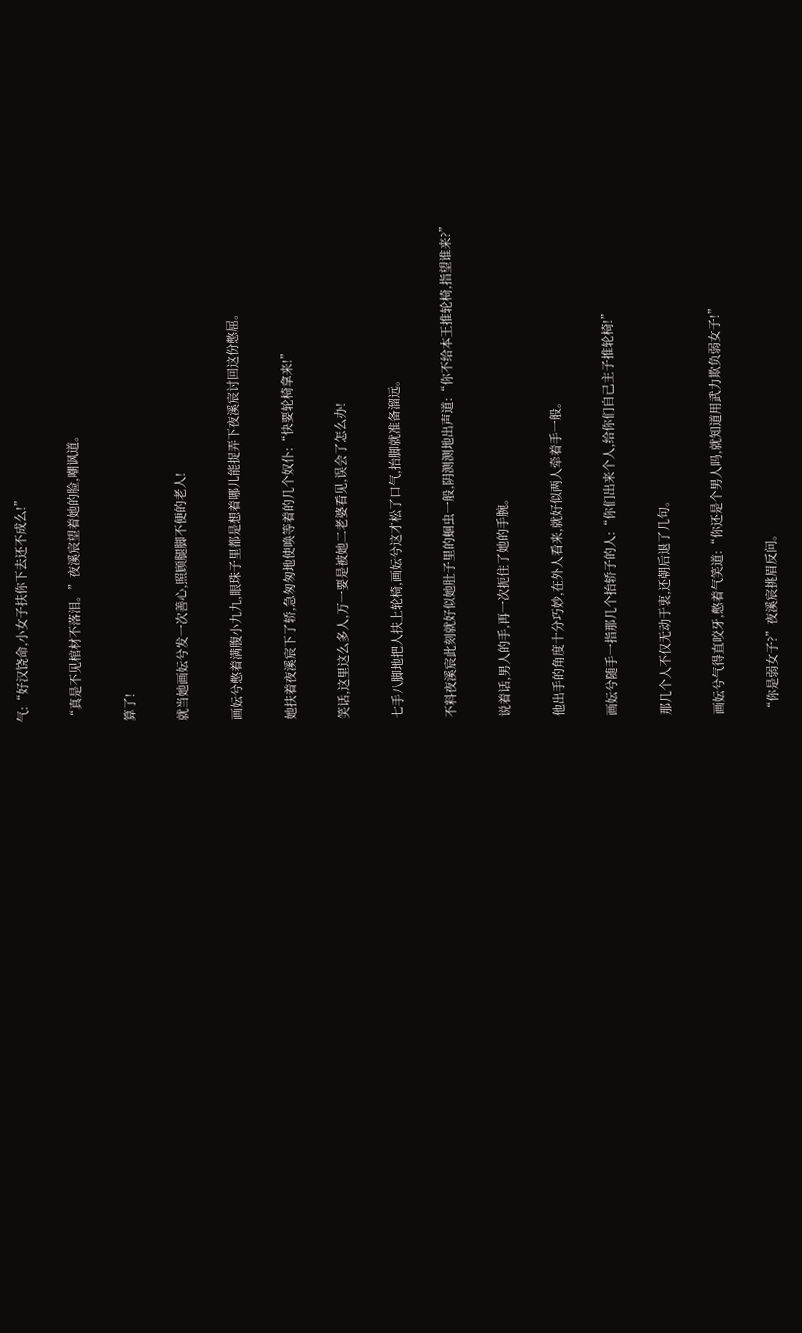气:“好汉饶命,小女子扶你下去还不成么!”

“真是不见棺材不落泪。”夜溪宸望着她的脸,嘲讽道。

算了!

就当她画妘兮发一次善心,照顾腿脚不便的老人!

画妘兮憋着满腹小九九,眼珠子里都是想着哪儿能捉弄下夜溪宸讨回这份憋屈。

她扶着夜溪宸下了轿,急匆匆地使唤等着的几个奴仆:“快要轮椅拿来!”

笑话,这里这么多人,万一要是被她二老婆看见,误会了怎么办!

七手八脚地把人扶上轮椅,画妘兮这才松了口气,抬脚就准备溜远。

不料夜溪宸此刻就好似她肚子里的蛔虫一般,阴测测地出声道:“你不给本王推轮椅,指望谁来?”

说着话,男人的手,再一次扼住了她的手腕。

他出手的角度十分巧妙,在外人看来,就好似两人牵着手一般。

画妘兮随手一指那几个抬轿子的人:“你们出来个人,给你们自己主子推轮椅!”

那几个人不仅无动于衷,还朝后退了几句。

画妘兮气得直咬牙,憋着气笑道:“你还是个男人吗,就知道用武力欺负弱女子!”

“你是弱女子?”夜溪宸挑眉反问。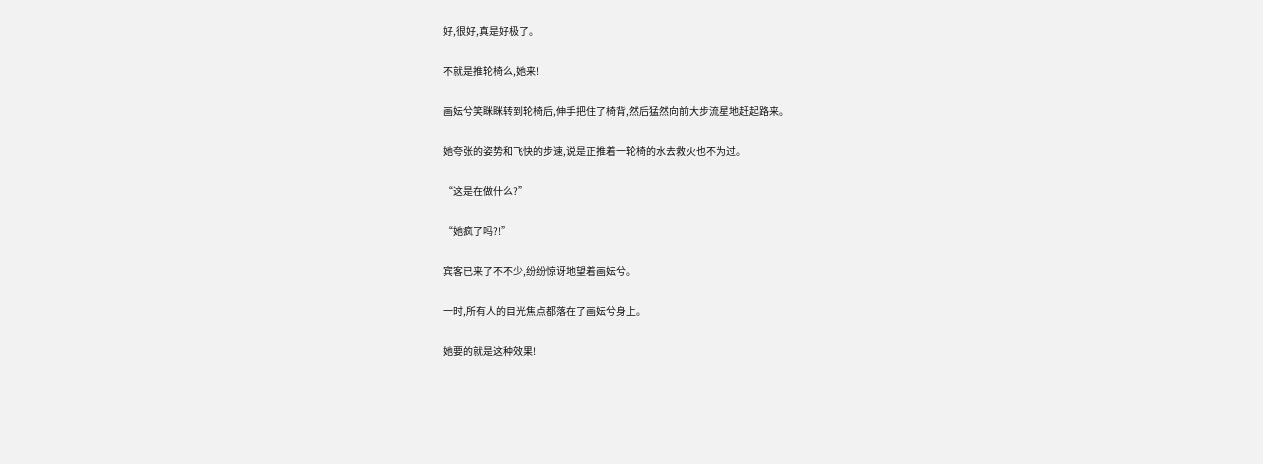好,很好,真是好极了。

不就是推轮椅么,她来!

画妘兮笑眯眯转到轮椅后,伸手把住了椅背,然后猛然向前大步流星地赶起路来。

她夸张的姿势和飞快的步速,说是正推着一轮椅的水去救火也不为过。

“这是在做什么?”

“她疯了吗?!”

宾客已来了不不少,纷纷惊讶地望着画妘兮。

一时,所有人的目光焦点都落在了画妘兮身上。

她要的就是这种效果!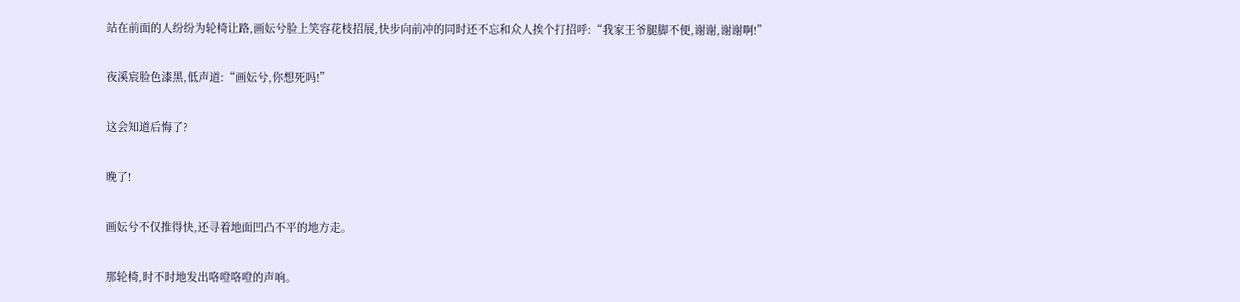站在前面的人纷纷为轮椅让路,画妘兮脸上笑容花枝招展,快步向前冲的同时还不忘和众人挨个打招呼:“我家王爷腿脚不便,谢谢,谢谢啊!”

夜溪宸脸色漆黑,低声道:“画妘兮,你想死吗!”

这会知道后悔了?

晚了!

画妘兮不仅推得快,还寻着地面凹凸不平的地方走。

那轮椅,时不时地发出咯噔咯噔的声响。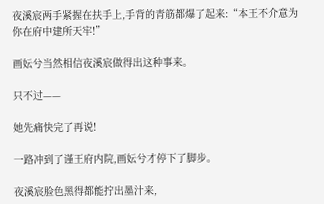夜溪宸两手紧握在扶手上,手背的青筋都爆了起来:“本王不介意为你在府中建所天牢!”

画妘兮当然相信夜溪宸做得出这种事来。

只不过——

她先痛快完了再说!

一路冲到了谨王府内院,画妘兮才停下了脚步。

夜溪宸脸色黑得都能拧出墨汁来,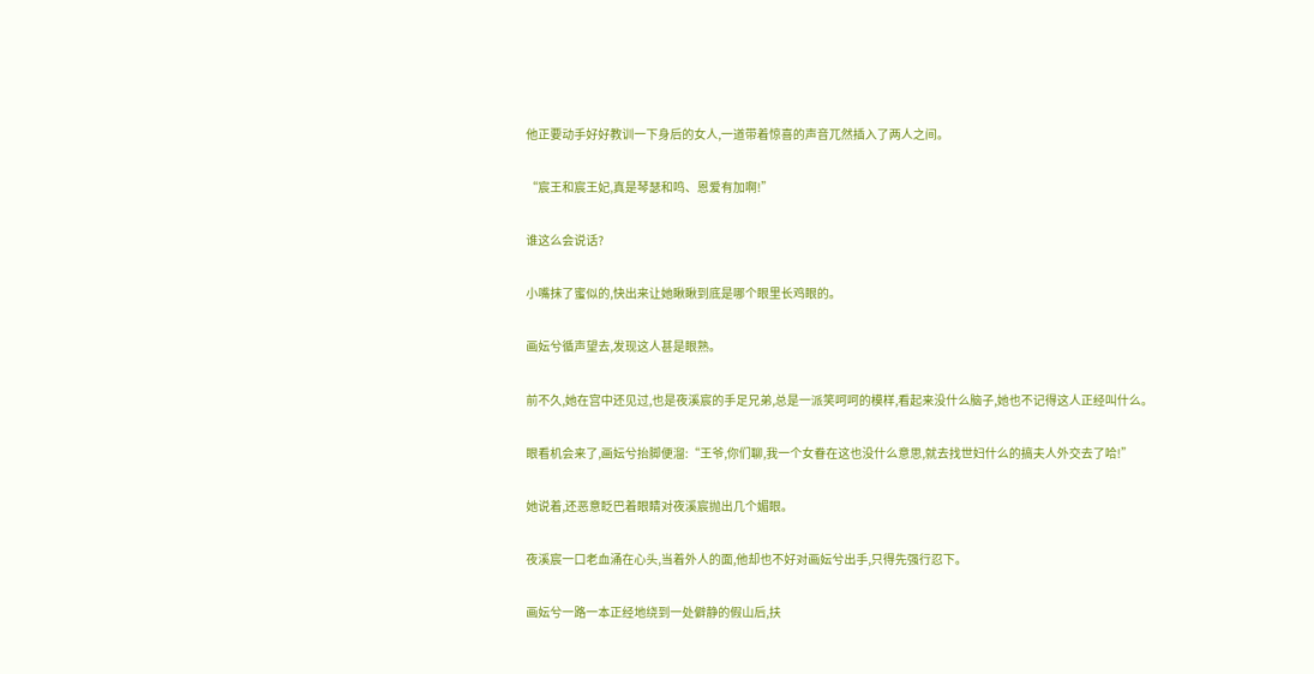他正要动手好好教训一下身后的女人,一道带着惊喜的声音兀然插入了两人之间。

“宸王和宸王妃,真是琴瑟和鸣、恩爱有加啊!”

谁这么会说话?

小嘴抹了蜜似的,快出来让她瞅瞅到底是哪个眼里长鸡眼的。

画妘兮循声望去,发现这人甚是眼熟。

前不久,她在宫中还见过,也是夜溪宸的手足兄弟,总是一派笑呵呵的模样,看起来没什么脑子,她也不记得这人正经叫什么。

眼看机会来了,画妘兮抬脚便溜:“王爷,你们聊,我一个女眷在这也没什么意思,就去找世妇什么的搞夫人外交去了哈!”

她说着,还恶意眨巴着眼睛对夜溪宸抛出几个媚眼。

夜溪宸一口老血涌在心头,当着外人的面,他却也不好对画妘兮出手,只得先强行忍下。

画妘兮一路一本正经地绕到一处僻静的假山后,扶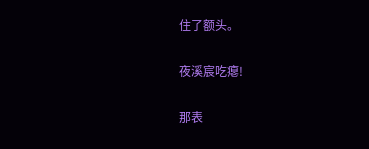住了额头。

夜溪宸吃瘪!

那表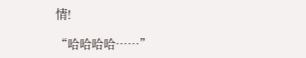情!

“哈哈哈哈……”